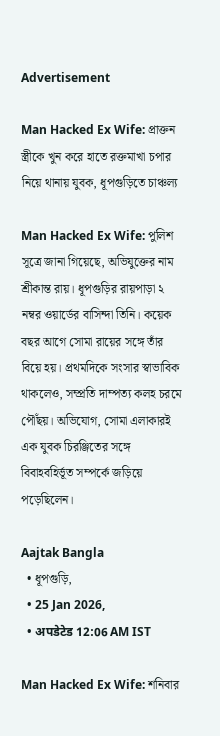Advertisement

Man Hacked Ex Wife: প্রাক্তন স্ত্রীকে খুন করে হাতে রক্তমাখা চপার নিয়ে থানায় যুবক, ধূপগুড়িতে চাঞ্চল্য

Man Hacked Ex Wife: পুলিশ সূত্রে জানা গিয়েছে, অভিযুক্তের নাম শ্রীকান্ত রায়। ধূপগুড়ির রায়পাড়া ২ নম্বর ওয়ার্ডের বাসিন্দা তিনি। কয়েক বছর আগে সোমা রায়ের সঙ্গে তাঁর বিয়ে হয়। প্রথমদিকে সংসার স্বাভাবিক থাকলেও, সম্প্রতি দাম্পত্য কলহ চরমে পৌঁছয়। অভিযোগ, সোমা এলাকারই এক যুবক চিরঞ্জিতের সঙ্গে বিবাহবহির্ভূত সম্পর্কে জড়িয়ে পড়েছিলেন।

Aajtak Bangla
  • ধূপগুড়ি,
  • 25 Jan 2026,
  • अपडेटेड 12:06 AM IST

Man Hacked Ex Wife: শনিবার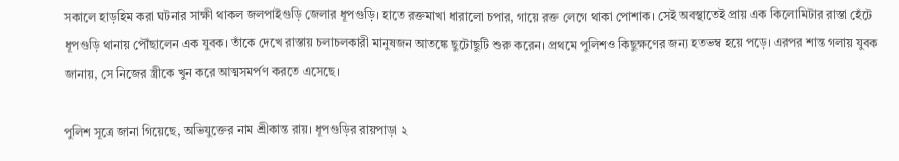সকালে হাড়হিম করা ঘটনার সাক্ষী থাকল জলপাইগুড়ি জেলার ধূপগুড়ি। হাতে রক্তমাখা ধারালো চপার, গায়ে রক্ত লেগে থাকা পোশাক। সেই অবস্থাতেই প্রায় এক কিলোমিটার রাস্তা হেঁটে ধূপগুড়ি থানায় পৌঁছালেন এক যুবক। তাঁকে দেখে রাস্তায় চলাচলকারী মানুষজন আতঙ্কে ছুটোছুটি শুরু করেন। প্রথমে পুলিশও কিছুক্ষণের জন্য হতভম্ব হয়ে পড়ে। এরপর শান্ত গলায় যুবক জানায়, সে নিজের স্ত্রীকে খুন করে আত্মসমর্পণ করতে এসেছে।

পুলিশ সূত্রে জানা গিয়েছে, অভিযুক্তের নাম শ্রীকান্ত রায়। ধূপগুড়ির রায়পাড়া ২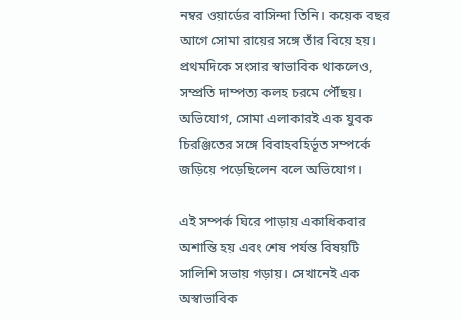নম্বর ওয়ার্ডের বাসিন্দা তিনি। কয়েক বছর আগে সোমা রায়ের সঙ্গে তাঁর বিয়ে হয়। প্রথমদিকে সংসার স্বাভাবিক থাকলেও, সম্প্রতি দাম্পত্য কলহ চরমে পৌঁছয়। অভিযোগ, সোমা এলাকারই এক যুবক চিরঞ্জিতের সঙ্গে বিবাহবহির্ভূত সম্পর্কে জড়িয়ে পড়েছিলেন বলে অভিযোগ।

এই সম্পর্ক ঘিরে পাড়ায় একাধিকবার অশান্তি হয় এবং শেষ পর্যন্ত বিষয়টি সালিশি সভায় গড়ায়। সেখানেই এক অস্বাভাবিক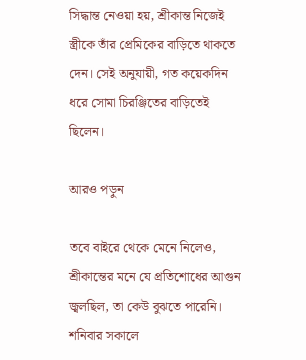সিদ্ধান্ত নেওয়া হয়, শ্রীকান্ত নিজেই স্ত্রীকে তাঁর প্রেমিকের বাড়িতে থাকতে দেন। সেই অনুযায়ী, গত কয়েকদিন ধরে সোমা চিরঞ্জিতের বাড়িতেই ছিলেন।

আরও পড়ুন

তবে বাইরে থেকে মেনে নিলেও, শ্রীকান্তের মনে যে প্রতিশোধের আগুন জ্বলছিল, তা কেউ বুঝতে পারেনি। শনিবার সকালে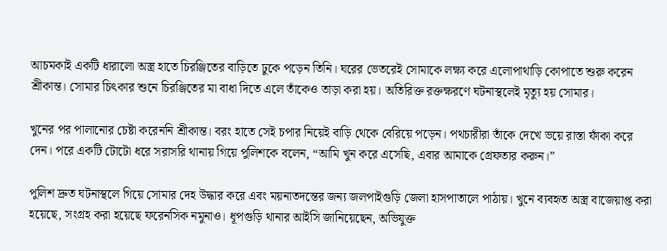আচমকাই একটি ধারালো অস্ত্র হাতে চিরঞ্জিতের বাড়িতে ঢুকে পড়েন তিনি। ঘরের ভেতরেই সোমাকে লক্ষ্য করে এলোপাথাড়ি কোপাতে শুরু করেন শ্রীকান্ত। সোমার চিৎকার শুনে চিরঞ্জিতের মা বাধা দিতে এলে তাঁকেও তাড়া করা হয়। অতিরিক্ত রক্তক্ষরণে ঘটনাস্থলেই মৃত্যু হয় সোমার।

খুনের পর পালানোর চেষ্টা করেননি শ্রীকান্ত। বরং হাতে সেই চপার নিয়েই বাড়ি থেকে বেরিয়ে পড়েন। পথচারীরা তাঁকে দেখে ভয়ে রাস্তা ফাঁকা করে দেন। পরে একটি টোটো ধরে সরাসরি থানায় গিয়ে পুলিশকে বলেন, “আমি খুন করে এসেছি, এবার আমাকে গ্রেফতার করুন।”

পুলিশ দ্রুত ঘটনাস্থলে গিয়ে সোমার দেহ উদ্ধার করে এবং ময়নাতদন্তের জন্য জলপাইগুড়ি জেলা হাসপাতালে পাঠায়। খুনে ব্যবহৃত অস্ত্র বাজেয়াপ্ত করা হয়েছে, সংগ্রহ করা হয়েছে ফরেনসিক নমুনাও। ধূপগুড়ি থানার আইসি জানিয়েছেন, অভিযুক্ত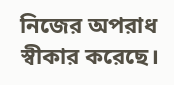নিজের অপরাধ স্বীকার করেছে।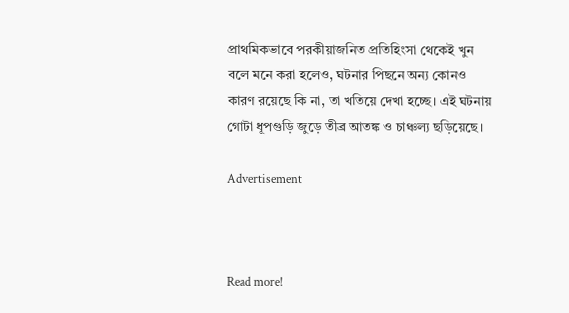প্রাথমিকভাবে পরকীয়াজনিত প্রতিহিংসা থেকেই খুন বলে মনে করা হলেও, ঘটনার পিছনে অন্য কোনও কারণ রয়েছে কি না, তা খতিয়ে দেখা হচ্ছে। এই ঘটনায় গোটা ধূপগুড়ি জুড়ে তীব্র আতঙ্ক ও চাঞ্চল্য ছড়িয়েছে।

Advertisement



Read more!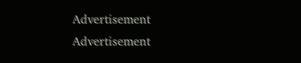Advertisement
Advertisement